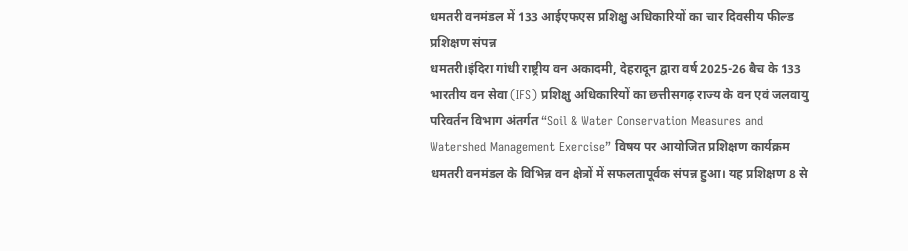धमतरी वनमंडल में 133 आईएफएस प्रशिक्षु अधिकारियों का चार दिवसीय फील्ड प्रशिक्षण संपन्न
धमतरी।इंदिरा गांधी राष्ट्रीय वन अकादमी, देहरादून द्वारा वर्ष 2025-26 बैच के 133 भारतीय वन सेवा (IFS) प्रशिक्षु अधिकारियों का छत्तीसगढ़ राज्य के वन एवं जलवायु परिवर्तन विभाग अंतर्गत “Soil & Water Conservation Measures and Watershed Management Exercise” विषय पर आयोजित प्रशिक्षण कार्यक्रम धमतरी वनमंडल के विभिन्न वन क्षेत्रों में सफलतापूर्वक संपन्न हुआ। यह प्रशिक्षण 8 से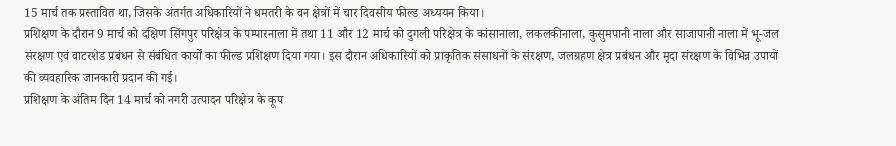15 मार्च तक प्रस्तावित था, जिसके अंतर्गत अधिकारियों ने धमतरी के वन क्षेत्रों में चार दिवसीय फील्ड अध्ययन किया।
प्रशिक्षण के दौरान 9 मार्च को दक्षिण सिंगपुर परिक्षेत्र के पम्पारनाला में तथा 11 और 12 मार्च को दुगली परिक्षेत्र के कांसानाला, लकलकीनाला, कुसुमपानी नाला और साजापानी नाला में भू-जल संरक्षण एवं वाटरशेड प्रबंधन से संबंधित कार्यों का फील्ड प्रशिक्षण दिया गया। इस दौरान अधिकारियों को प्राकृतिक संसाधनों के संरक्षण, जलग्रहण क्षेत्र प्रबंधन और मृदा संरक्षण के विभिन्न उपायों की व्यवहारिक जानकारी प्रदान की गई।
प्रशिक्षण के अंतिम दिन 14 मार्च को नगरी उत्पादन परिक्षेत्र के कूप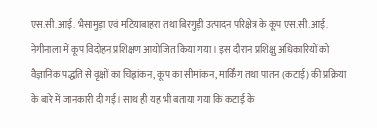एस.सी.आई. भैसामुड़ा एवं मटियाबाहरा तथा बिरगुड़ी उत्पादन परिक्षेत्र के कूप एस.सी.आई. नेगीनाला में कूप विदोहन प्रशिक्षण आयोजित किया गया। इस दौरान प्रशिक्षु अधिकारियों को वैज्ञानिक पद्धति से वृक्षों का चिह्नांकन, कूप का सीमांकन, मार्किंग तथा पातन (कटाई) की प्रक्रिया के बारे में जानकारी दी गई। साथ ही यह भी बताया गया कि कटाई के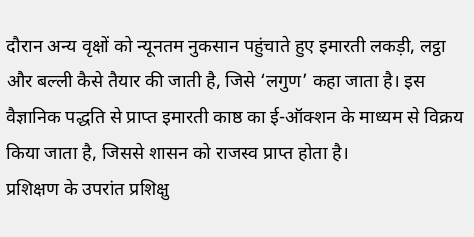दौरान अन्य वृक्षों को न्यूनतम नुकसान पहुंचाते हुए इमारती लकड़ी, लट्ठा और बल्ली कैसे तैयार की जाती है, जिसे ‘लगुण’ कहा जाता है। इस वैज्ञानिक पद्धति से प्राप्त इमारती काष्ठ का ई-ऑक्शन के माध्यम से विक्रय किया जाता है, जिससे शासन को राजस्व प्राप्त होता है।
प्रशिक्षण के उपरांत प्रशिक्षु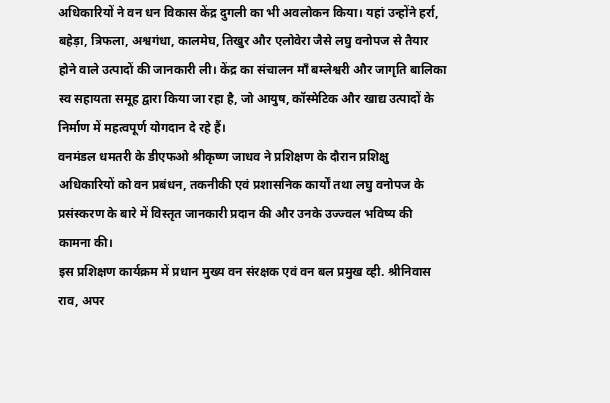अधिकारियों ने वन धन विकास केंद्र दुगली का भी अवलोकन किया। यहां उन्होंने हर्रा, बहेड़ा, त्रिफला, अश्वगंधा, कालमेघ, तिखुर और एलोवेरा जैसे लघु वनोपज से तैयार होने वाले उत्पादों की जानकारी ली। केंद्र का संचालन माँ बम्लेश्वरी और जागृति बालिका स्व सहायता समूह द्वारा किया जा रहा है, जो आयुष, कॉस्मेटिक और खाद्य उत्पादों के निर्माण में महत्वपूर्ण योगदान दे रहे हैं।
वनमंडल धमतरी के डीएफओ श्रीकृष्ण जाधव ने प्रशिक्षण के दौरान प्रशिक्षु अधिकारियों को वन प्रबंधन, तकनीकी एवं प्रशासनिक कार्यों तथा लघु वनोपज के प्रसंस्करण के बारे में विस्तृत जानकारी प्रदान की और उनके उज्ज्वल भविष्य की कामना की।
इस प्रशिक्षण कार्यक्रम में प्रधान मुख्य वन संरक्षक एवं वन बल प्रमुख व्ही. श्रीनिवास राव, अपर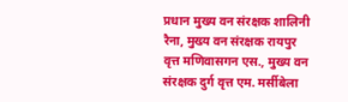प्रधान मुख्य वन संरक्षक शालिनी रैना, मुख्य वन संरक्षक रायपुर वृत्त मणिवासगन एस., मुख्य वन संरक्षक दुर्ग वृत्त एम. मर्सीबेला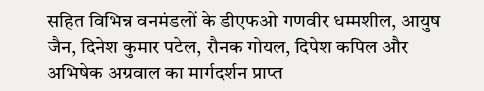सहित विभिन्न वनमंडलों के डीएफओ गणवीर धम्मशील, आयुष जैन, दिनेश कुमार पटेल, रौनक गोयल, दिपेश कपिल और अभिषेक अग्रवाल का मार्गदर्शन प्राप्त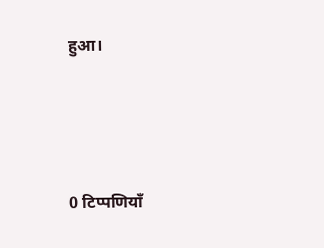हुआ।





0 टिप्पणियाँ